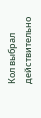Кол выбрал действительно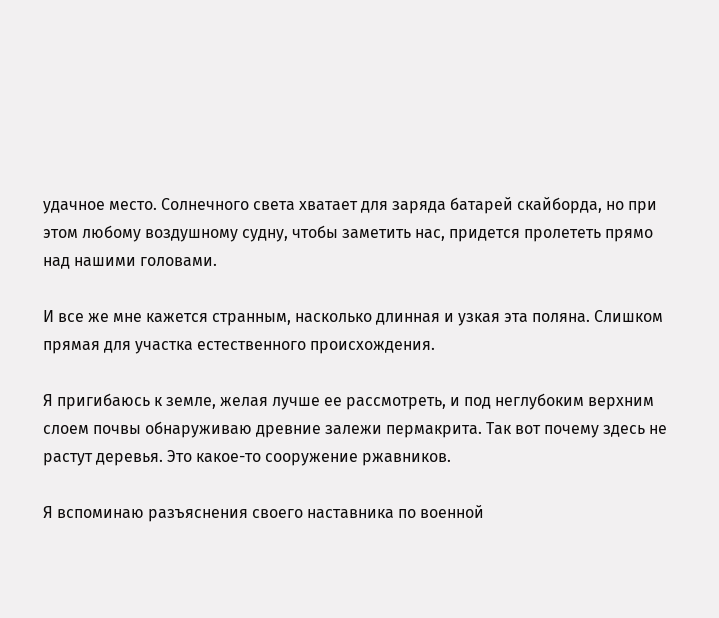удачное место. Солнечного света хватает для заряда батарей скайборда, но при этом любому воздушному судну, чтобы заметить нас, придется пролететь прямо над нашими головами.

И все же мне кажется странным, насколько длинная и узкая эта поляна. Слишком прямая для участка естественного происхождения.

Я пригибаюсь к земле, желая лучше ее рассмотреть, и под неглубоким верхним слоем почвы обнаруживаю древние залежи пермакрита. Так вот почему здесь не растут деревья. Это какое-то сооружение ржавников.

Я вспоминаю разъяснения своего наставника по военной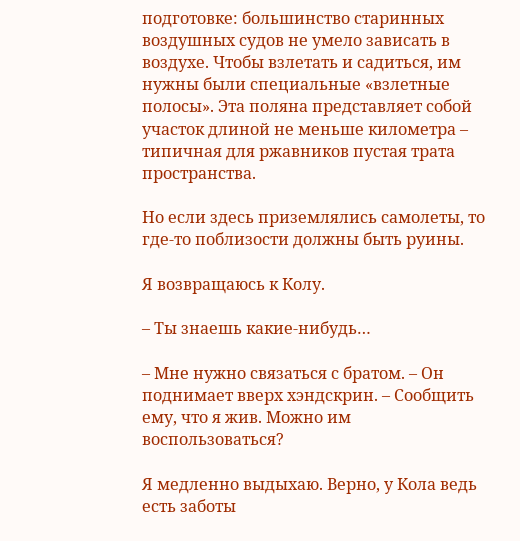подготовке: большинство старинных воздушных судов не умело зависать в воздухе. Чтобы взлетать и садиться, им нужны были специальные «взлетные полосы». Эта поляна представляет собой участок длиной не меньше километра – типичная для ржавников пустая трата пространства.

Но если здесь приземлялись самолеты, то где-то поблизости должны быть руины.

Я возвращаюсь к Колу.

– Ты знаешь какие-нибудь…

– Мне нужно связаться с братом. – Он поднимает вверх хэндскрин. – Сообщить ему, что я жив. Можно им воспользоваться?

Я медленно выдыхаю. Верно, у Кола ведь есть заботы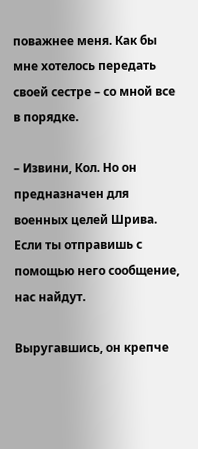поважнее меня. Как бы мне хотелось передать своей сестре – со мной все в порядке.

– Извини, Кол. Но он предназначен для военных целей Шрива. Если ты отправишь с помощью него сообщение, нас найдут.

Выругавшись, он крепче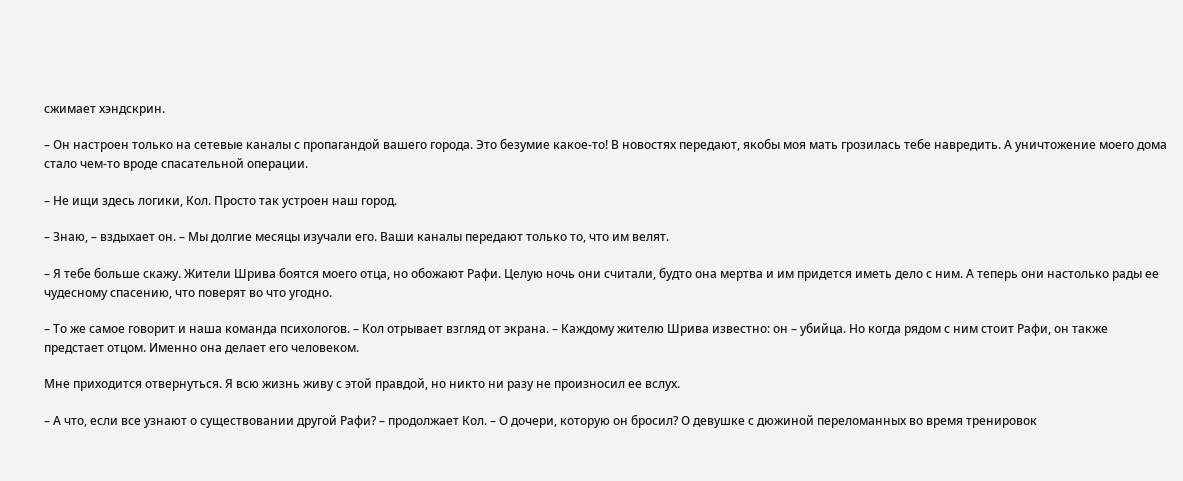сжимает хэндскрин.

– Он настроен только на сетевые каналы с пропагандой вашего города. Это безумие какое-то! В новостях передают, якобы моя мать грозилась тебе навредить. А уничтожение моего дома стало чем-то вроде спасательной операции.

– Не ищи здесь логики, Кол. Просто так устроен наш город.

– Знаю, – вздыхает он. – Мы долгие месяцы изучали его. Ваши каналы передают только то, что им велят.

– Я тебе больше скажу. Жители Шрива боятся моего отца, но обожают Рафи. Целую ночь они считали, будто она мертва и им придется иметь дело с ним. А теперь они настолько рады ее чудесному спасению, что поверят во что угодно.

– То же самое говорит и наша команда психологов. – Кол отрывает взгляд от экрана. – Каждому жителю Шрива известно: он – убийца. Но когда рядом с ним стоит Рафи, он также предстает отцом. Именно она делает его человеком.

Мне приходится отвернуться. Я всю жизнь живу с этой правдой, но никто ни разу не произносил ее вслух.

– А что, если все узнают о существовании другой Рафи? – продолжает Кол. – О дочери, которую он бросил? О девушке с дюжиной переломанных во время тренировок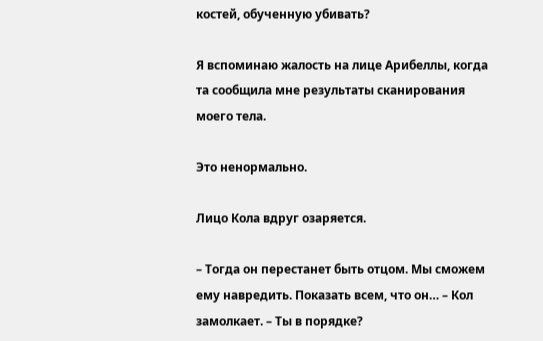костей, обученную убивать?

Я вспоминаю жалость на лице Арибеллы, когда та сообщила мне результаты сканирования моего тела.

Это ненормально.

Лицо Кола вдруг озаряется.

– Тогда он перестанет быть отцом. Мы сможем ему навредить. Показать всем, что он… – Кол замолкает. – Ты в порядке?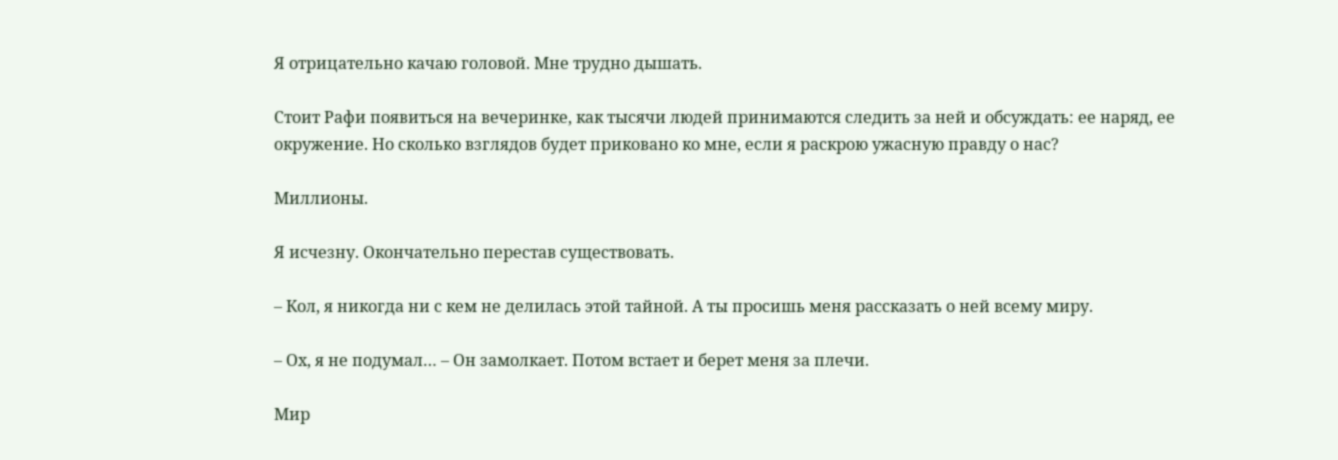Я отрицательно качаю головой. Мне трудно дышать.

Стоит Рафи появиться на вечеринке, как тысячи людей принимаются следить за ней и обсуждать: ее наряд, ее окружение. Но сколько взглядов будет приковано ко мне, если я раскрою ужасную правду о нас?

Миллионы.

Я исчезну. Окончательно перестав существовать.

– Кол, я никогда ни с кем не делилась этой тайной. А ты просишь меня рассказать о ней всему миру.

– Ох, я не подумал… – Он замолкает. Потом встает и берет меня за плечи.

Мир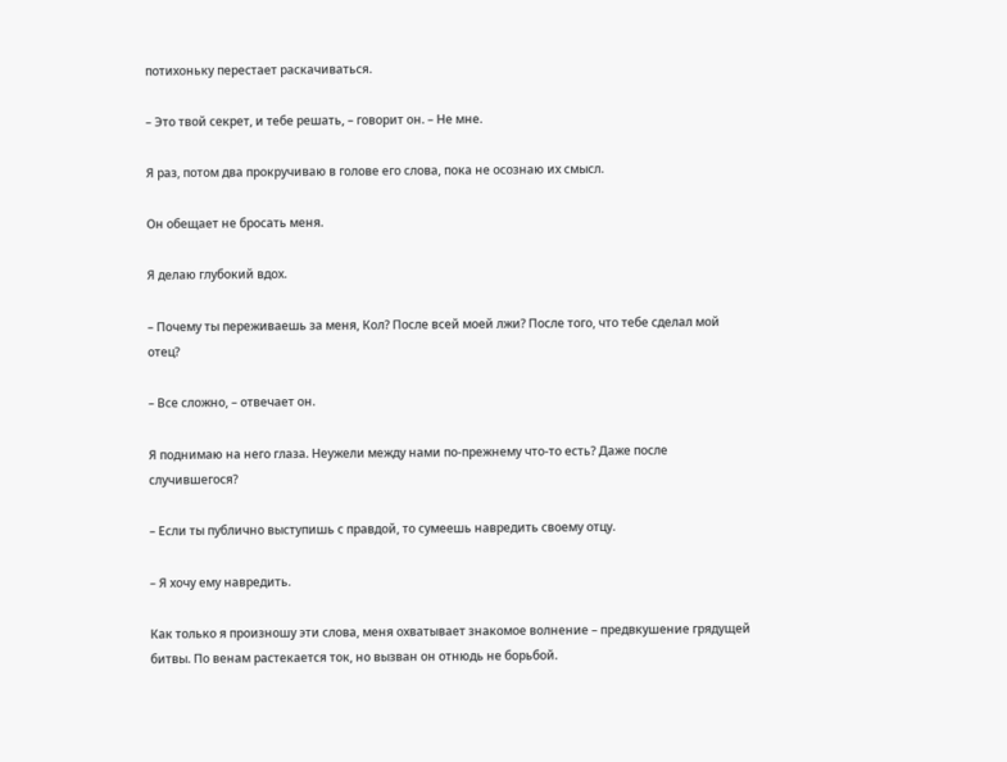потихоньку перестает раскачиваться.

– Это твой секрет, и тебе решать, – говорит он. – Не мне.

Я раз, потом два прокручиваю в голове его слова, пока не осознаю их смысл.

Он обещает не бросать меня.

Я делаю глубокий вдох.

– Почему ты переживаешь за меня, Кол? После всей моей лжи? После того, что тебе сделал мой отец?

– Все сложно, – отвечает он.

Я поднимаю на него глаза. Неужели между нами по-прежнему что-то есть? Даже после случившегося?

– Если ты публично выступишь с правдой, то сумеешь навредить своему отцу.

– Я хочу ему навредить.

Как только я произношу эти слова, меня охватывает знакомое волнение – предвкушение грядущей битвы. По венам растекается ток, но вызван он отнюдь не борьбой.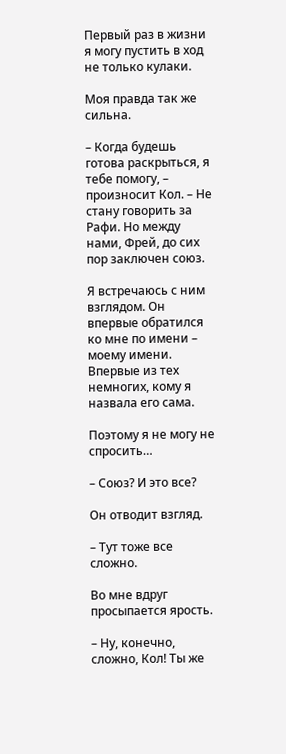Первый раз в жизни я могу пустить в ход не только кулаки.

Моя правда так же сильна.

– Когда будешь готова раскрыться, я тебе помогу, – произносит Кол. – Не стану говорить за Рафи. Но между нами, Фрей, до сих пор заключен союз.

Я встречаюсь с ним взглядом. Он впервые обратился ко мне по имени – моему имени. Впервые из тех немногих, кому я назвала его сама.

Поэтому я не могу не спросить…

– Союз? И это все?

Он отводит взгляд.

– Тут тоже все сложно.

Во мне вдруг просыпается ярость.

– Ну, конечно, сложно, Кол! Ты же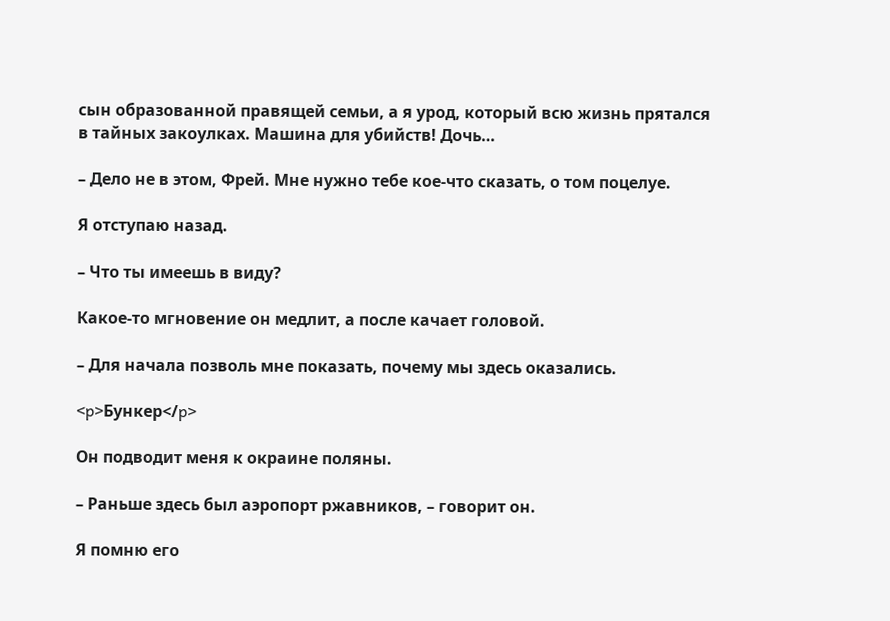сын образованной правящей семьи, а я урод, который всю жизнь прятался в тайных закоулках. Машина для убийств! Дочь…

– Дело не в этом, Фрей. Мне нужно тебе кое-что сказать, о том поцелуе.

Я отступаю назад.

– Что ты имеешь в виду?

Какое-то мгновение он медлит, а после качает головой.

– Для начала позволь мне показать, почему мы здесь оказались.

<p>Бункер</p>

Он подводит меня к окраине поляны.

– Раньше здесь был аэропорт ржавников, – говорит он.

Я помню его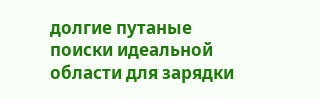долгие путаные поиски идеальной области для зарядки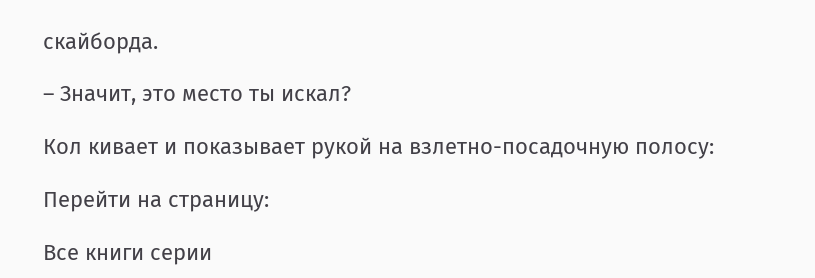скайборда.

– Значит, это место ты искал?

Кол кивает и показывает рукой на взлетно-посадочную полосу:

Перейти на страницу:

Все книги серии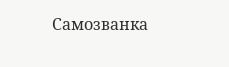Самозванка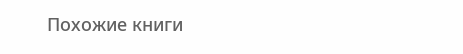Похожие книги